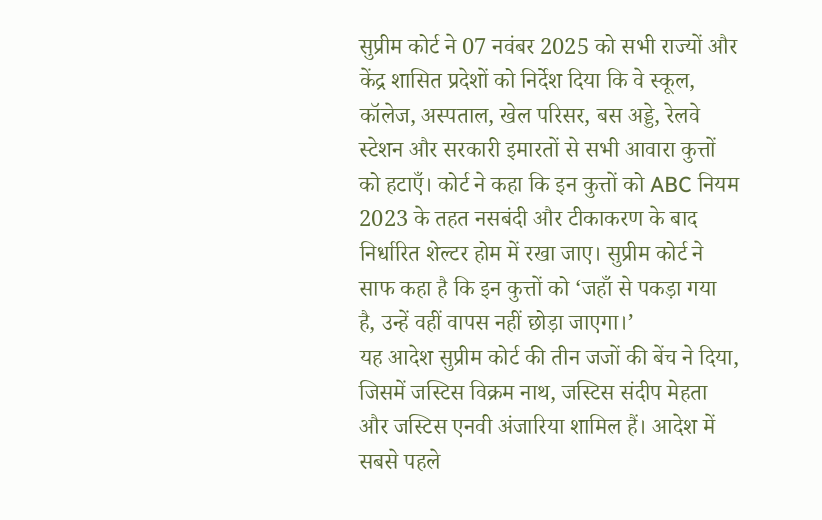सुप्रीम कोर्ट ने 07 नवंबर 2025 को सभी राज्यों और केंद्र शासित प्रदेशों को निर्देश दिया कि वे स्कूल, कॉलेज, अस्पताल, खेल परिसर, बस अड्डे, रेलवे स्टेशन और सरकारी इमारतों से सभी आवारा कुत्तों को हटाएँ। कोर्ट ने कहा कि इन कुत्तों को ABC नियम 2023 के तहत नसबंदी और टीकाकरण के बाद निर्धारित शेल्टर होम में रखा जाए। सुप्रीम कोर्ट ने साफ कहा है कि इन कुत्तों को ‘जहाँ से पकड़ा गया है, उन्हें वहीं वापस नहीं छोड़ा जाएगा।’
यह आदेश सुप्रीम कोर्ट की तीन जजों की बेंच ने दिया, जिसमें जस्टिस विक्रम नाथ, जस्टिस संदीप मेहता और जस्टिस एनवी अंजारिया शामिल हैं। आदेश में सबसे पहले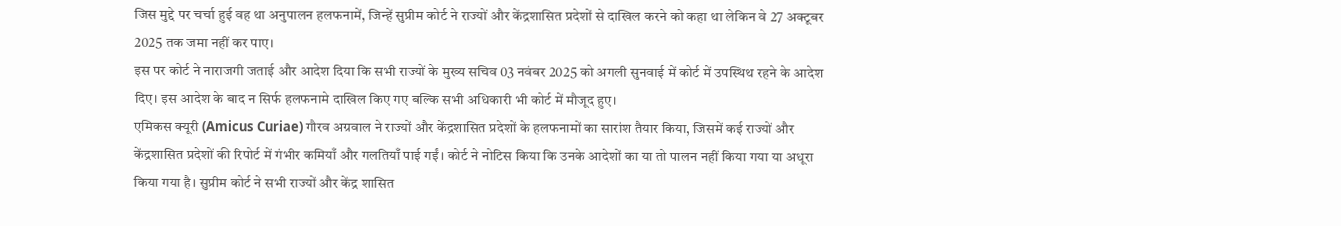जिस मुद्दे पर चर्चा हुई वह था अनुपालन हलफनामें, जिन्हें सुप्रीम कोर्ट ने राज्यों और केंद्रशासित प्रदेशों से दाखिल करने को कहा था लेकिन वे 27 अक्टूबर 2025 तक जमा नहीं कर पाए।
इस पर कोर्ट ने नाराजगी जताई और आदेश दिया कि सभी राज्यों के मुख्य सचिव 03 नवंबर 2025 को अगली सुनवाई में कोर्ट में उपस्थिथ रहने के आदेश दिए। इस आदेश के बाद न सिर्फ हलफनामे दाखिल किए गए बल्कि सभी अधिकारी भी कोर्ट में मौजूद हुए।
एमिकस क्यूरी (Amicus Curiae) गौरव अग्रवाल ने राज्यों और केंद्रशासित प्रदेशों के हलफनामों का सारांश तैयार किया, जिसमें कई राज्यों और केंद्रशासित प्रदेशों की रिपोर्ट में गंभीर कमियाँ और गलतियाँ पाई गईं। कोर्ट ने नोटिस किया कि उनके आदेशों का या तो पालन नहीं किया गया या अधूरा किया गया है। सुप्रीम कोर्ट ने सभी राज्यों और केंद्र शासित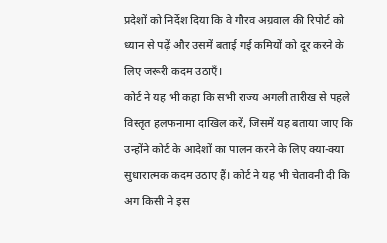प्रदेशों को निर्देश दिया कि वे गौरव अग्रवाल की रिपोर्ट को ध्यान से पढ़ें और उसमें बताई गई कमियों को दूर करने के लिए जरूरी कदम उठाएँ।
कोर्ट ने यह भी कहा कि सभी राज्य अगली तारीख से पहले विस्तृत हलफनामा दाखिल करें, जिसमें यह बताया जाए कि उन्होंने कोर्ट के आदेशों का पालन करने के लिए क्या-क्या सुधारात्मक कदम उठाए हैं। कोर्ट ने यह भी चेतावनी दी कि अग किसी ने इस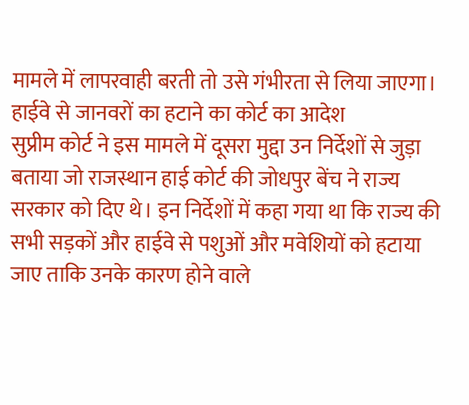मामले में लापरवाही बरती तो उसे गंभीरता से लिया जाएगा।
हाईवे से जानवरों का हटाने का कोर्ट का आदेश
सुप्रीम कोर्ट ने इस मामले में दूसरा मुद्दा उन निर्देशों से जुड़ा बताया जो राजस्थान हाई कोर्ट की जोधपुर बेंच ने राज्य सरकार को दिए थे। इन निर्देशों में कहा गया था कि राज्य की सभी सड़कों और हाईवे से पशुओं और मवेशियों को हटाया जाए ताकि उनके कारण होने वाले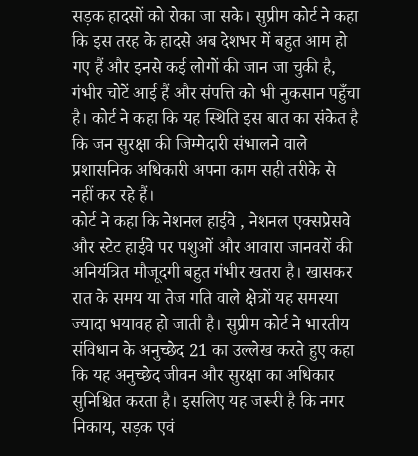सड़क हादसों को रोका जा सके। सुप्रीम कोर्ट ने कहा कि इस तरह के हादसे अब देशभर में बहुत आम हो गए हैं और इनसे कई लोगों की जान जा चुकी है, गंभीर चोटें आई हैं और संपत्ति को भी नुकसान पहुँचा है। कोर्ट ने कहा कि यह स्थिति इस बात का संकेत है कि जन सुरक्षा की जिम्मेदारी संभालने वाले प्रशासनिक अधिकारी अपना काम सही तरीके से नहीं कर रहे हैं।
कोर्ट ने कहा कि नेशनल हाईवे , नेशनल एक्सप्रेसवे और स्टेट हाईवे पर पशुओं और आवारा जानवरों की अनियंत्रित मौजूदगी बहुत गंभीर खतरा है। खासकर रात के समय या तेज गति वाले क्षेत्रों यह समस्या ज्यादा भयावह हो जाती है। सुप्रीम कोर्ट ने भारतीय संविधान के अनुच्छेद 21 का उल्लेख करते हुए कहा कि यह अनुच्छेद जीवन और सुरक्षा का अधिकार सुनिश्चित करता है। इसलिए यह जरूरी है कि नगर निकाय, सड़क एवं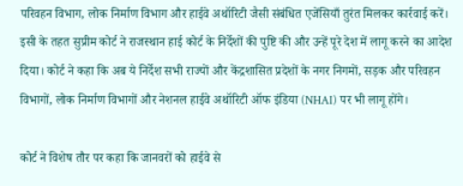परिवहन विभाग, लोक निर्माण विभाग और हाईवे अथॉरिटी जैसी संबंधित एजेंसियाँ तुरंत मिलकर कार्रवाई करें।
इसी के तहत सुप्रीम कोर्ट ने राजस्थान हाई कोर्ट के निर्देशों की पुष्टि की और उन्हें पूरे देश में लागू करने का आदेश दिया। कोर्ट ने कहा कि अब ये निर्देश सभी राज्यों और केंद्रशासित प्रदेशों के नगर निगमों, सड़क और परिवहन विभागों, लोक निर्माण विभागों और नेशनल हाईवे अथॉरिटी ऑफ इंडिया (NHAI) पर भी लागू होंगे।

कोर्ट ने विशेष तौर पर कहा कि जानवरों को हाईवे से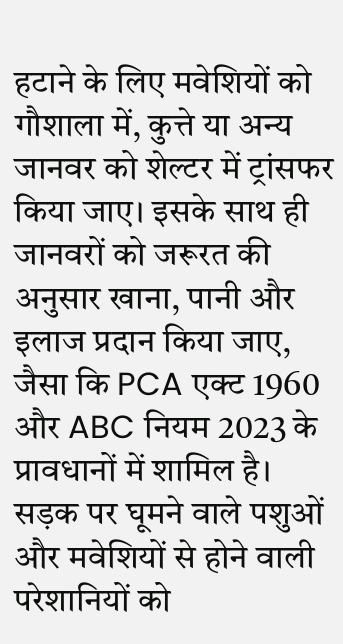हटाने के लिए मवेशियों को गौशाला में, कुत्ते या अन्य जानवर को शेल्टर में ट्रांसफर किया जाए। इसके साथ ही जानवरों को जरूरत की अनुसार खाना, पानी और इलाज प्रदान किया जाए, जैसा कि PCA एक्ट 1960 और ABC नियम 2023 के प्रावधानों में शामिल है।
सड़क पर घूमने वाले पशुओं और मवेशियों से होने वाली परेशानियों को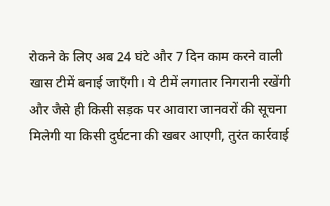रोकने के लिए अब 24 घंटे और 7 दिन काम करने वाली खास टीमें बनाई जाएँगी। ये टीमें लगातार निगरानी रखेंगी और जैसे ही किसी सड़क पर आवारा जानवरों की सूचना मिलेगी या किसी दुर्घटना की खबर आएगी, तुरंत कार्रवाई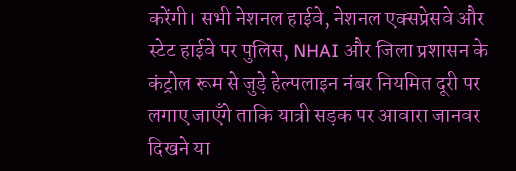करेंगी। सभी नेशनल हाईवे, नेशनल एक्सप्रेसवे और स्टेट हाईवे पर पुलिस, NHAI और जिला प्रशासन के कंट्रोल रूम से जुड़े हेल्पलाइन नंबर नियमित दूरी पर लगाए जाएँगे ताकि यात्री सड़क पर आवारा जानवर दिखने या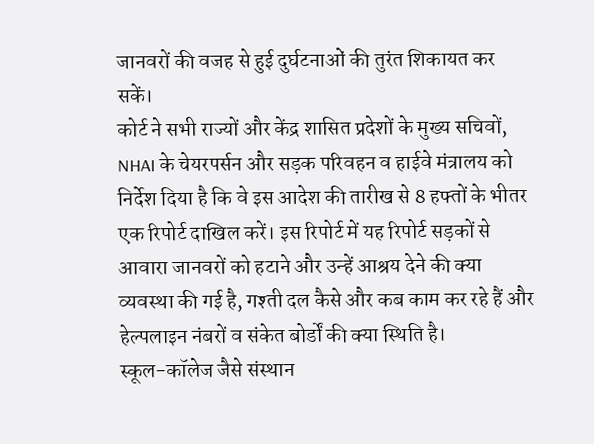जानवरों की वजह से हुई दुर्घटनाओं की तुरंत शिकायत कर सकें।
कोर्ट ने सभी राज्यों और केंद्र शासित प्रदेशों के मुख्य सचिवों, NHAI के चेयरपर्सन और सड़क परिवहन व हाईवे मंत्रालय को निर्देश दिया है कि वे इस आदेश की तारीख से 8 हफ्तों के भीतर एक रिपोर्ट दाखिल करें। इस रिपोर्ट में यह रिपोर्ट सड़कों से आवारा जानवरों को हटाने और उन्हें आश्रय देने की क्या व्यवस्था की गई है, गश्ती दल कैसे और कब काम कर रहे हैं और हेल्पलाइन नंबरों व संकेत बोर्डों की क्या स्थिति है।
स्कूल-कॉलेज जैसे संस्थान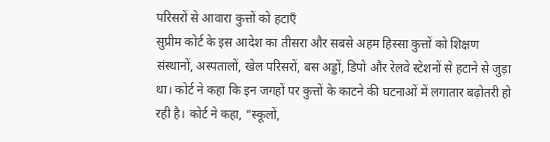परिसरों से आवारा कुत्तों को हटाएँ
सुप्रीम कोर्ट के इस आदेश का तीसरा और सबसे अहम हिस्सा कुत्तों को शिक्षण संस्थानों, अस्पतालों, खेल परिसरों, बस अड्डों, डिपो और रेलवे स्टेशनों से हटाने से जुड़ा था। कोर्ट ने कहा कि इन जगहों पर कुत्तों के काटने की घटनाओं में लगातार बढ़ोतरी हो रही है। कोर्ट ने कहा, “स्कूलों,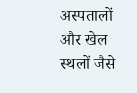अस्पतालों और खेल स्थलों जैसे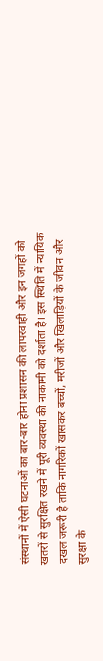संस्थानों में ऐसी घटनाओं का बार-बार होना प्रशासन की लापरवाही और इन जगहों को खतरों से सुरक्षित रखने में पूरी व्यवस्था की नाकामी को दर्शाता है। इस स्थिति में न्यायिक दखल जरूरी है ताकि नागरिकों खासकर बच्चों, मरीजों और खिलाड़ियों के जीवन और सुरक्षा के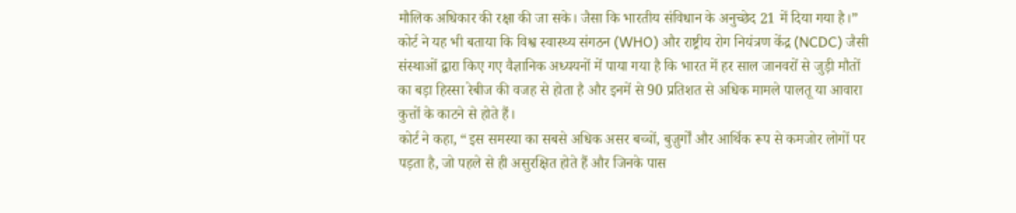मौलिक अधिकार की रक्षा की जा सके। जैसा कि भारतीय संविधान के अनुच्छेद 21 में दिया गया है।”
कोर्ट ने यह भी बताया कि विश्व स्वास्थ्य संगठन (WHO) और राष्ट्रीय रोग नियंत्रण केंद्र (NCDC) जैसी संस्थाओं द्वारा किए गए वैज्ञानिक अध्ययनों में पाया गया है कि भारत में हर साल जानवरों से जुड़ी मौतों का बड़ा हिस्सा रेबीज की वजह से होता है और इनमें से 90 प्रतिशत से अधिक मामले पालतू या आवारा कुत्तों के काटने से होते हैं।
कोर्ट ने कहा, “इस समस्या का सबसे अधिक असर बच्चों, बुज़ुर्गों और आर्थिक रूप से कमजोर लोगों पर पड़ता है, जो पहले से ही असुरक्षित होते हैं और जिनके पास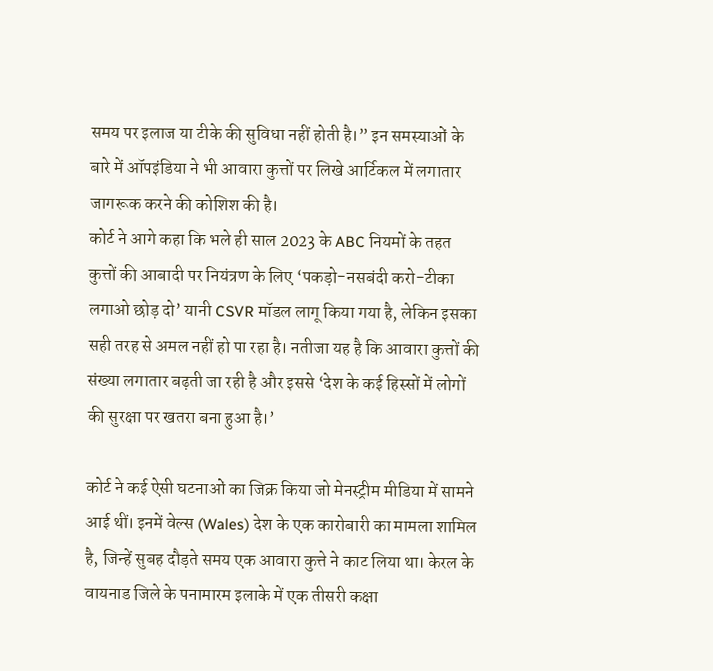समय पर इलाज या टीके की सुविधा नहीं होती है।” इन समस्याओं के बारे में ऑपइंडिया ने भी आवारा कुत्तों पर लिखे आर्टिकल में लगातार जागरूक करने की कोशिश की है।
कोर्ट ने आगे कहा कि भले ही साल 2023 के ABC नियमों के तहत कुत्तों की आबादी पर नियंत्रण के लिए ‘पकड़ो-नसबंदी करो-टीका लगाओ छोड़ दो’ यानी CSVR मॉडल लागू किया गया है, लेकिन इसका सही तरह से अमल नहीं हो पा रहा है। नतीजा यह है कि आवारा कुत्तों की संख्या लगातार बढ़ती जा रही है और इससे ‘देश के कई हिस्सों में लोगों की सुरक्षा पर खतरा बना हुआ है।’

कोर्ट ने कई ऐसी घटनाओं का जिक्र किया जो मेनस्ट्रीम मीडिया में सामने आई थीं। इनमें वेल्स (Wales) देश के एक कारोबारी का मामला शामिल है, जिन्हें सुबह दौड़ते समय एक आवारा कुत्ते ने काट लिया था। केरल के वायनाड जिले के पनामारम इलाके में एक तीसरी कक्षा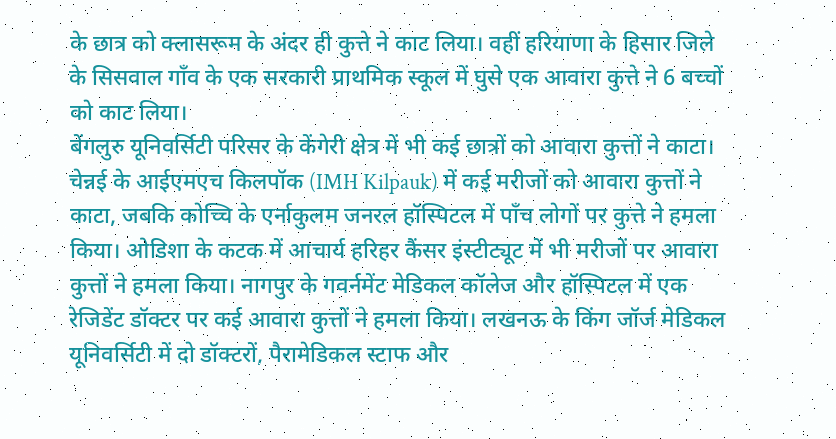के छात्र को क्लासरूम के अंदर ही कुत्ते ने काट लिया। वहीं हरियाणा के हिसार जिले के सिसवाल गाँव के एक सरकारी प्राथमिक स्कूल में घुसे एक आवारा कुत्ते ने 6 बच्चों को काट लिया।
बेंगलुरु यूनिवर्सिटी परिसर के केंगेरी क्षेत्र में भी कई छात्रों को आवारा कुत्तों ने काटा। चेन्नई के आईएमएच किलपॉक (IMH Kilpauk) में कई मरीजों को आवारा कुत्तों ने काटा, जबकि कोच्चि के एर्नाकुलम जनरल हॉस्पिटल में पाँच लोगों पर कुत्ते ने हमला किया। ओडिशा के कटक में आचार्य हरिहर कैंसर इंस्टीट्यूट में भी मरीजों पर आवारा कुत्तों ने हमला किया। नागपुर के गवर्नमेंट मेडिकल कॉलेज और हॉस्पिटल में एक रेजिडेंट डॉक्टर पर कई आवारा कुत्तों ने हमला किया। लखनऊ के किंग जॉर्ज मेडिकल यूनिवर्सिटी में दो डॉक्टरों, पैरामेडिकल स्टाफ और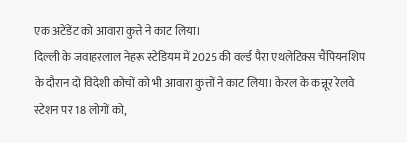एक अटेंडेंट को आवारा कुत्ते ने काट लिया।
दिल्ली के जवाहरलाल नेहरू स्टेडियम में 2025 की वर्ल्ड पैरा एथलेटिक्स चैंपियनशिप के दौरान दो विदेशी कोचों को भी आवारा कुत्तों ने काट लिया। केरल के कन्नूर रेलवे स्टेशन पर 18 लोगों को,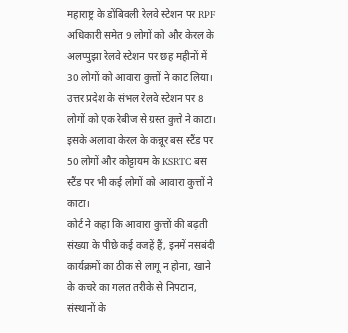महाराष्ट्र के डोंबिवली रेलवे स्टेशन पर RPF अधिकारी समेत 9 लोगों को और केरल के अलप्पुझा रेलवे स्टेशन पर छह महीनों में 30 लोगों को आवारा कुत्तों ने काट लिया। उत्तर प्रदेश के संभल रेलवे स्टेशन पर 8 लोगों को एक रेबीज से ग्रस्त कुत्ते ने काटा। इसके अलावा केरल के कन्नूर बस स्टैंड पर 50 लोगों और कोट्टायम के KSRTC बस स्टैंड पर भी कई लोगों को आवारा कुत्तों ने काटा।
कोर्ट ने कहा कि आवारा कुत्तों की बढ़ती संख्या के पीछे कई वजहें हैं, इनमें नसबंदी कार्यक्रमों का ठीक से लागू न होना, खाने के कचरे का गलत तरीके से निपटान, संस्थानों के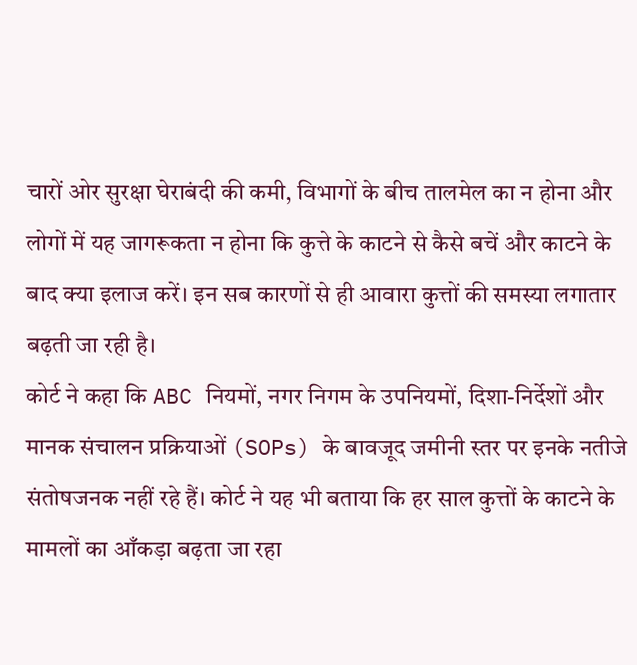चारों ओर सुरक्षा घेराबंदी की कमी, विभागों के बीच तालमेल का न होना और लोगों में यह जागरूकता न होना कि कुत्ते के काटने से कैसे बचें और काटने के बाद क्या इलाज करें। इन सब कारणों से ही आवारा कुत्तों की समस्या लगातार बढ़ती जा रही है।
कोर्ट ने कहा कि ABC नियमों, नगर निगम के उपनियमों, दिशा-निर्देशों और मानक संचालन प्रक्रियाओं (SOPs) के बावजूद जमीनी स्तर पर इनके नतीजे संतोषजनक नहीं रहे हैं। कोर्ट ने यह भी बताया कि हर साल कुत्तों के काटने के मामलों का आँकड़ा बढ़ता जा रहा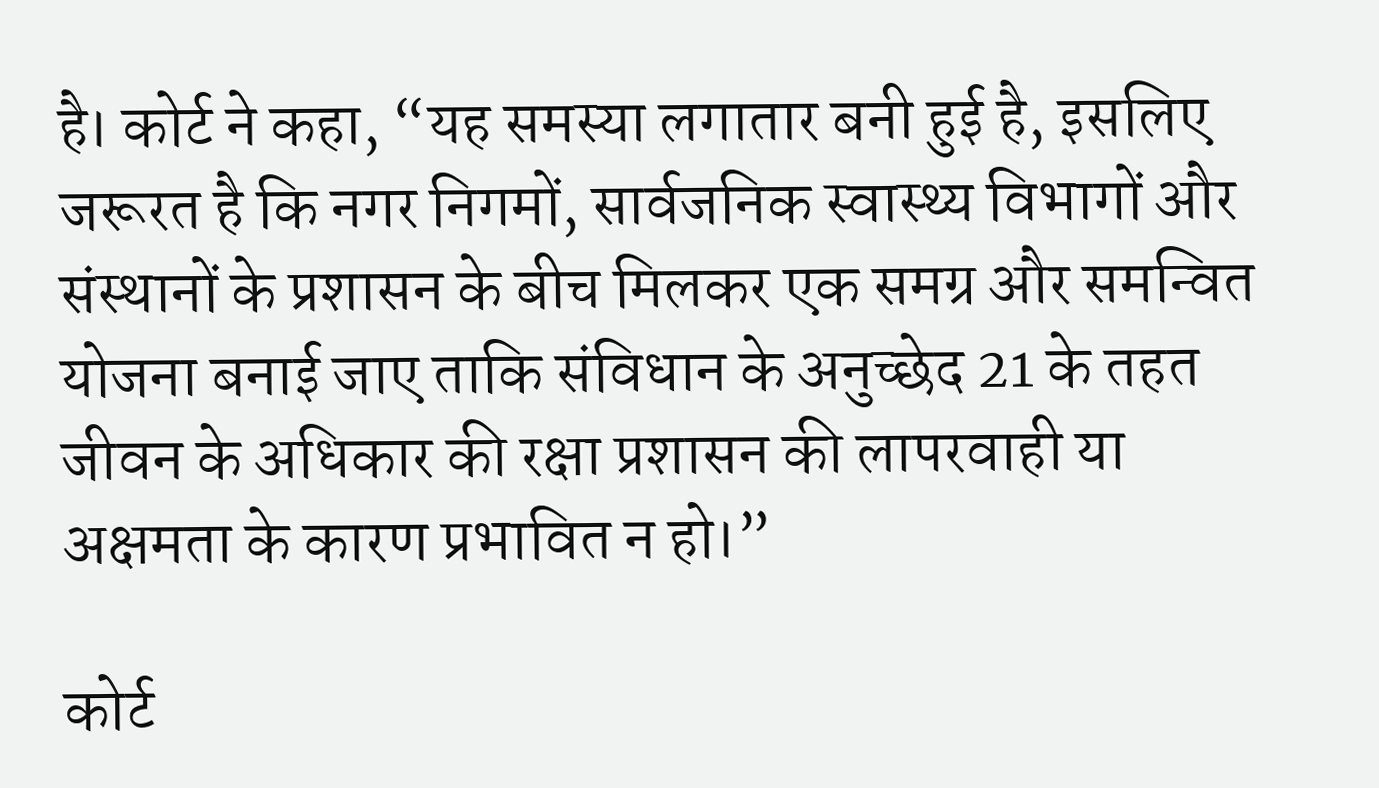है। कोर्ट ने कहा, “यह समस्या लगातार बनी हुई है, इसलिए जरूरत है कि नगर निगमों, सार्वजनिक स्वास्थ्य विभागों और संस्थानों के प्रशासन के बीच मिलकर एक समग्र और समन्वित योजना बनाई जाए ताकि संविधान के अनुच्छेद 21 के तहत जीवन के अधिकार की रक्षा प्रशासन की लापरवाही या अक्षमता के कारण प्रभावित न हो।”

कोर्ट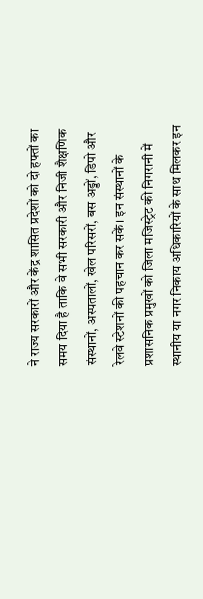ने राज्य सरकारों और केंद्र शासित प्रदेशों को दो हफ्तों का समय दिया है ताकि वे सभी सरकारी और निजी शैक्षणिक संस्थानों, अस्पतालों, खेल परिसरों, बस अड्डों, डिपो और रेलवे स्टेशनों की पहचान कर सकें। इन संस्थानों के प्रशासनिक प्रमुखों को जिला मजिस्ट्रेट की निगरानी में स्थानीय या नगर निकाय अधिकारियों के साथ मिलकर इन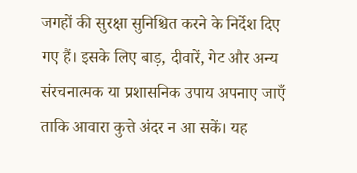जगहों की सुरक्षा सुनिश्चित करने के निर्देश दिए गए हैं। इसके लिए बाड़, दीवारें, गेट और अन्य संरचनात्मक या प्रशासनिक उपाय अपनाए जाएँ ताकि आवारा कुत्ते अंदर न आ सकें। यह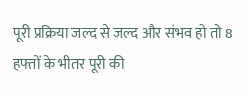पूरी प्रक्रिया जल्द से जल्द और संभव हो तो 8 हफ्तों के भीतर पूरी की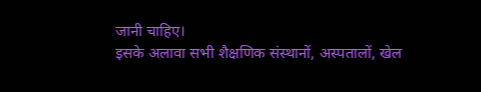जानी चाहिए।
इसके अलावा सभी शैक्षणिक संस्थानों, अस्पतालों, खेल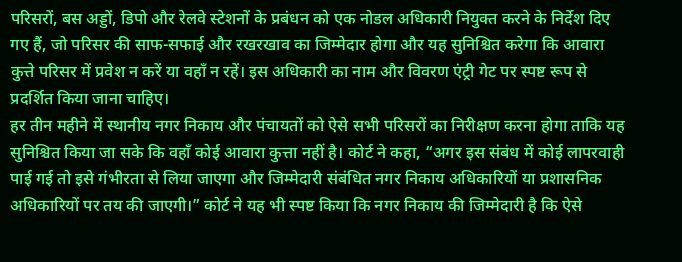परिसरों, बस अड्डों, डिपो और रेलवे स्टेशनों के प्रबंधन को एक नोडल अधिकारी नियुक्त करने के निर्देश दिए गए हैं, जो परिसर की साफ-सफाई और रखरखाव का जिम्मेदार होगा और यह सुनिश्चित करेगा कि आवारा कुत्ते परिसर में प्रवेश न करें या वहाँ न रहें। इस अधिकारी का नाम और विवरण एंट्री गेट पर स्पष्ट रूप से प्रदर्शित किया जाना चाहिए।
हर तीन महीने में स्थानीय नगर निकाय और पंचायतों को ऐसे सभी परिसरों का निरीक्षण करना होगा ताकि यह सुनिश्चित किया जा सके कि वहाँ कोई आवारा कुत्ता नहीं है। कोर्ट ने कहा, “अगर इस संबंध में कोई लापरवाही पाई गई तो इसे गंभीरता से लिया जाएगा और जिम्मेदारी संबंधित नगर निकाय अधिकारियों या प्रशासनिक अधिकारियों पर तय की जाएगी।” कोर्ट ने यह भी स्पष्ट किया कि नगर निकाय की जिम्मेदारी है कि ऐसे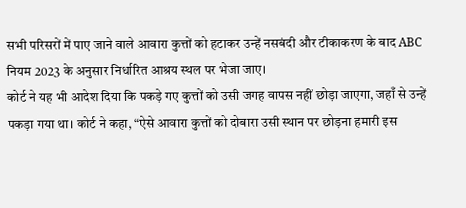सभी परिसरों में पाए जाने वाले आवारा कुत्तों को हटाकर उन्हें नसबंदी और टीकाकरण के बाद ABC नियम 2023 के अनुसार निर्धारित आश्रय स्थल पर भेजा जाए।
कोर्ट ने यह भी आदेश दिया कि पकड़े गए कुत्तों को उसी जगह वापस नहीं छोड़ा जाएगा, जहाँ से उन्हें पकड़ा गया था। कोर्ट ने कहा, “ऐसे आवारा कुत्तों को दोबारा उसी स्थान पर छोड़ना हमारी इस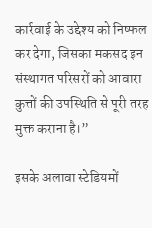कार्रवाई के उद्देश्य को निष्फल कर देगा, जिसका मकसद इन संस्थागत परिसरों को आवारा कुत्तों की उपस्थिति से पूरी तरह मुक्त कराना है।”

इसके अलावा स्टेडियमों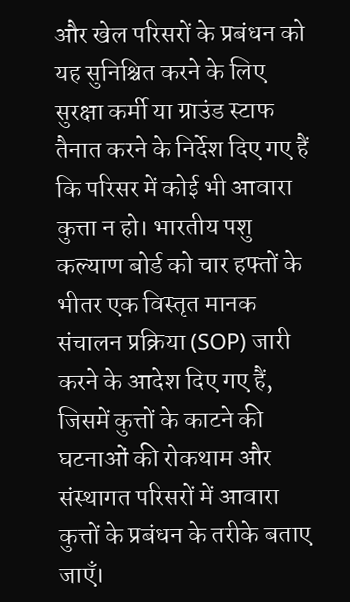और खेल परिसरों के प्रबंधन को यह सुनिश्चित करने के लिए सुरक्षा कर्मी या ग्राउंड स्टाफ तैनात करने के निर्देश दिए गए हैं कि परिसर में कोई भी आवारा कुत्ता न हो। भारतीय पशु कल्याण बोर्ड को चार हफ्तों के भीतर एक विस्तृत मानक संचालन प्रक्रिया (SOP) जारी करने के आदेश दिए गए हैं, जिसमें कुत्तों के काटने की घटनाओं की रोकथाम और संस्थागत परिसरों में आवारा कुत्तों के प्रबंधन के तरीके बताए जाएँ।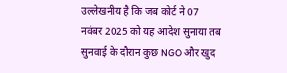उल्लेखनीय है कि जब कोर्ट ने 07 नवंबर 2025 को यह आदेश सुनाया तब सुनवाई के दौरान कुछ NGO और खुद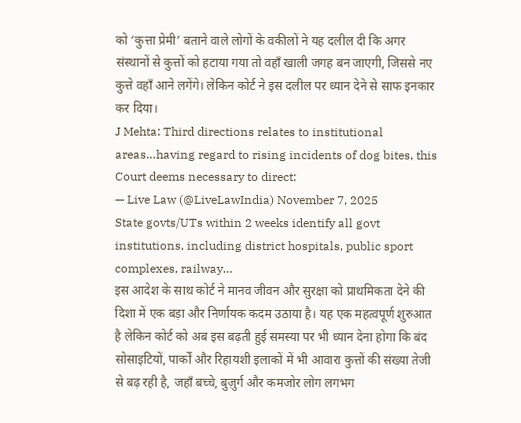को ‘कुत्ता प्रेमी’ बताने वाले लोगों के वकीलों ने यह दलील दी कि अगर संस्थानों से कुत्तों को हटाया गया तो वहाँ खाली जगह बन जाएगी, जिससे नए कुत्ते वहाँ आने लगेंगे। लेकिन कोर्ट ने इस दलील पर ध्यान देने से साफ इनकार कर दिया।
J Mehta: Third directions relates to institutional areas…having regard to rising incidents of dog bites, this Court deems necessary to direct:
— Live Law (@LiveLawIndia) November 7, 2025
State govts/UTs within 2 weeks identify all govt institutions, including district hospitals, public sport complexes, railway…
इस आदेश के साथ कोर्ट ने मानव जीवन और सुरक्षा को प्राथमिकता देने की दिशा में एक बड़ा और निर्णायक कदम उठाया है। यह एक महत्वपूर्ण शुरुआत है लेकिन कोर्ट को अब इस बढ़ती हुई समस्या पर भी ध्यान देना होगा कि बंद सोसाइटियों, पार्कों और रिहायशी इलाकों में भी आवारा कुत्तों की संख्या तेजी से बढ़ रही है, जहाँ बच्चे, बुज़ुर्ग और कमजोर लोग लगभग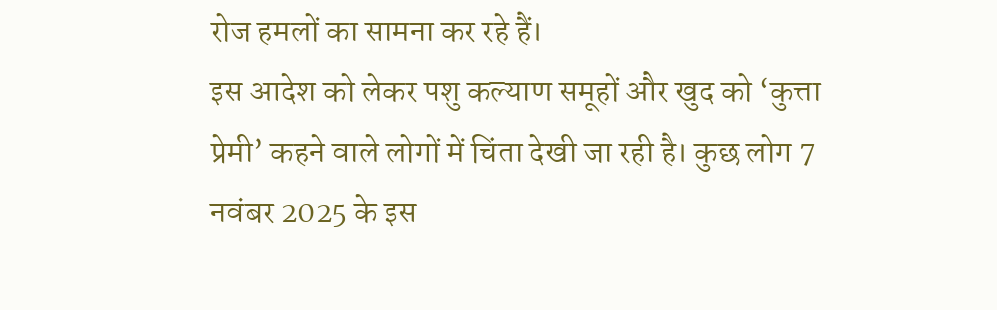रोज हमलों का सामना कर रहे हैं।
इस आदेश को लेकर पशु कल्याण समूहों और खुद को ‘कुत्ता प्रेमी’ कहने वाले लोगों में चिंता देखी जा रही है। कुछ लोग 7 नवंबर 2025 के इस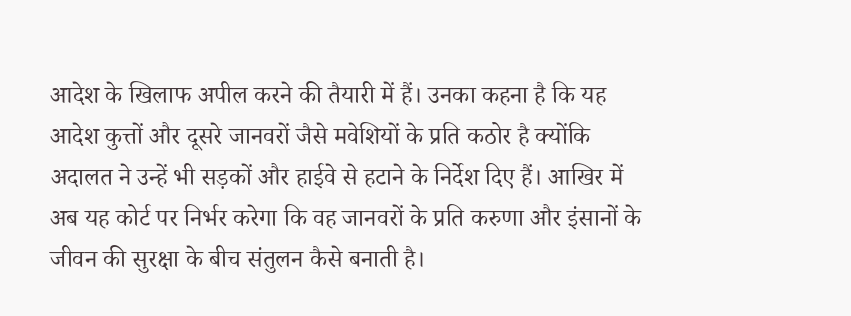आदेश के खिलाफ अपील करने की तैयारी में हैं। उनका कहना है कि यह आदेश कुत्तों और दूसरे जानवरों जैसे मवेशियों के प्रति कठोर है क्योंकि अदालत ने उन्हें भी सड़कों और हाईवे से हटाने के निर्देश दिए हैं। आखिर में अब यह कोर्ट पर निर्भर करेगा कि वह जानवरों के प्रति करुणा और इंसानों के जीवन की सुरक्षा के बीच संतुलन कैसे बनाती है।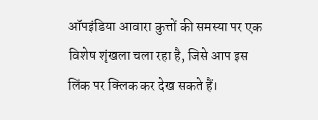ऑपइंडिया आवारा कुत्तों की समस्या पर एक विशेष शृंखला चला रहा है, जिसे आप इस लिंक पर क्लिक कर देख सकते हैं।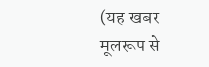(यह खबर मूलरूप से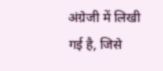अंग्रेजी में लिखी गई है, जिसे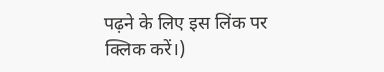पढ़ने के लिए इस लिंक पर क्लिक करें।)